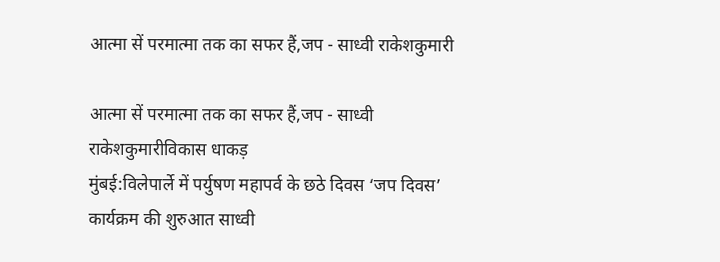आत्मा सें परमात्मा तक का सफर हैं,जप - साध्वी राकेशकुमारी

आत्मा सें परमात्मा तक का सफर हैं,जप - साध्वी राकेशकुमारीविकास धाकड़
मुंबई:विलेपार्ले में पर्युषण महापर्व के छठे दिवस ‘जप दिवस’ कार्यक्रम की शुरुआत साध्वी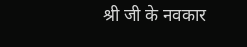श्री जी के नवकार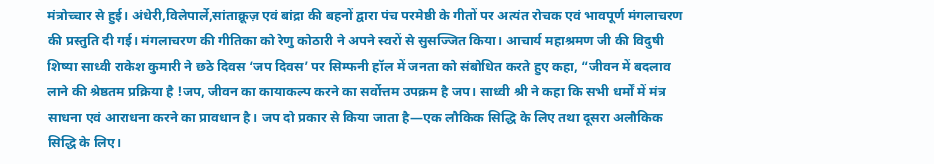मंत्रोच्चार से हुई। अंधेरी,विलेपार्ले,सांताक्रूज़ एवं बांद्रा की बहनों द्वारा पंच परमेष्ठी के गीतों पर अत्यंत रोचक एवं भावपूर्ण मंगलाचरण की प्रस्तुति दी गई। मंगलाचरण की गीतिका को रेणु कोठारी ने अपने स्वरों से सुसज्जित किया। आचार्य महाश्रमण जी की विदुषी शिष्या साध्वी राकेश कुमारी ने छठे दिवस ‘जप दिवस’ पर सिम्फनी हॉल में जनता को संबोधित करते हुए कहा, “जीवन में बदलाव लाने की श्रेष्ठतम प्रक्रिया है !जप, जीवन का कायाकल्प करने का सर्वोत्तम उपक्रम है जप। साध्वी श्री ने कहा कि सभी धर्मों में मंत्र साधना एवं आराधना करने का प्रावधान है। जप दो प्रकार से किया जाता है—एक लौकिक सिद्धि के लिए तथा दूसरा अलौकिक सिद्धि के लिए।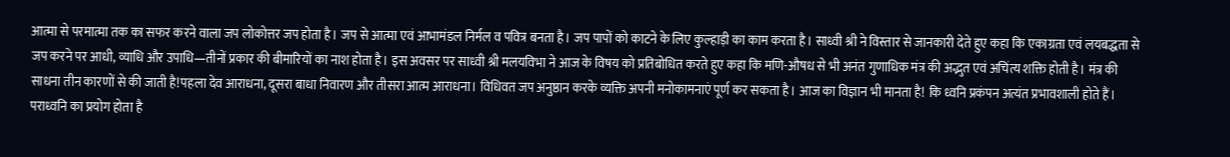आत्मा से परमात्मा तक का सफर करने वाला जप लोकोत्तर जप होता है। जप से आत्मा एवं आभामंडल निर्मल व पवित्र बनता है। जप पापों को काटने के लिए कुल्हाड़ी का काम करता है। साध्वी श्री ने विस्तार से जानकारी देते हुए कहा कि एकाग्रता एवं लयबद्धता से जप करने पर आधी, व्याधि और उपाधि—तीनों प्रकार की बीमारियों का नाश होता है। इस अवसर पर साध्वी श्री मलयविभा ने आज के विषय को प्रतिबोधित करते हुए कहा कि मणि-औषध से भी अनंत गुणाधिक मंत्र की अद्भुत एवं अचिंत्य शक्ति होती है। मंत्र की साधना तीन कारणों से की जाती है!पहला देव आराधना, दूसरा बाधा निवारण और तीसरा आत्म आराधना। विधिवत जप अनुष्ठान करके व्यक्ति अपनी मनोकामनाएं पूर्ण कर सकता है। आज का विज्ञान भी मानता है! कि ध्वनि प्रकंपन अत्यंत प्रभावशाली होते हैं। पराध्वनि का प्रयोग होता है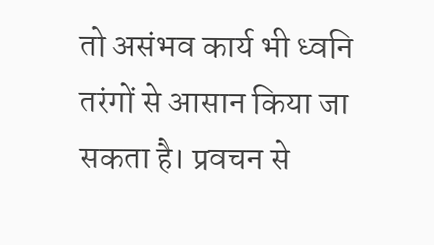तो असंभव कार्य भी ध्वनि तरंगों से आसान किया जा सकता है। प्रवचन से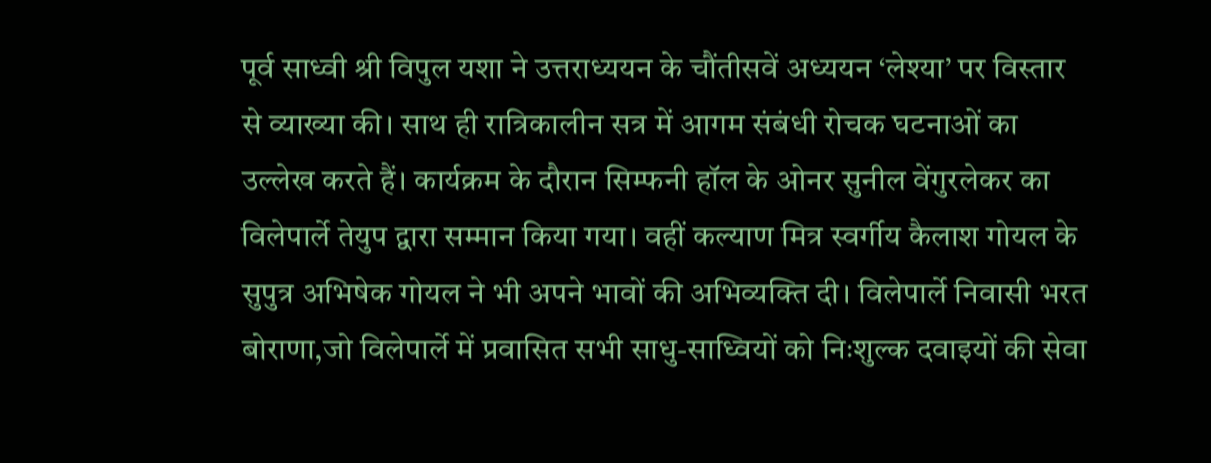पूर्व साध्वी श्री विपुल यशा ने उत्तराध्ययन के चौंतीसवें अध्ययन ‘लेश्या’ पर विस्तार से व्याख्या की। साथ ही रात्रिकालीन सत्र में आगम संबंधी रोचक घटनाओं का उल्लेख करते हैं। कार्यक्रम के दौरान सिम्फनी हॉल के ओनर सुनील वेंगुरलेकर का विलेपार्ले तेयुप द्वारा सम्मान किया गया। वहीं कल्याण मित्र स्वर्गीय कैलाश गोयल के सुपुत्र अभिषेक गोयल ने भी अपने भावों की अभिव्यक्ति दी। विलेपार्ले निवासी भरत बोराणा,जो विलेपार्ले में प्रवासित सभी साधु-साध्वियों को निःशुल्क दवाइयों की सेवा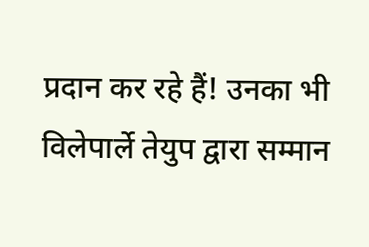प्रदान कर रहे हैं! उनका भी विलेपार्ले तेयुप द्वारा सम्मान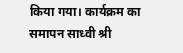किया गया। कार्यक्रम का समापन साध्वी श्री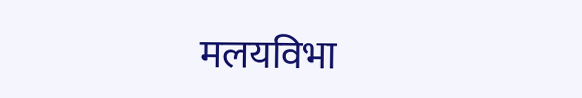मलयविभा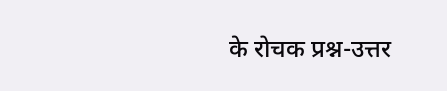के रोचक प्रश्न-उत्तर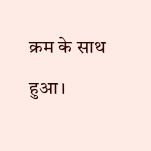क्रम के साथ हुआ।